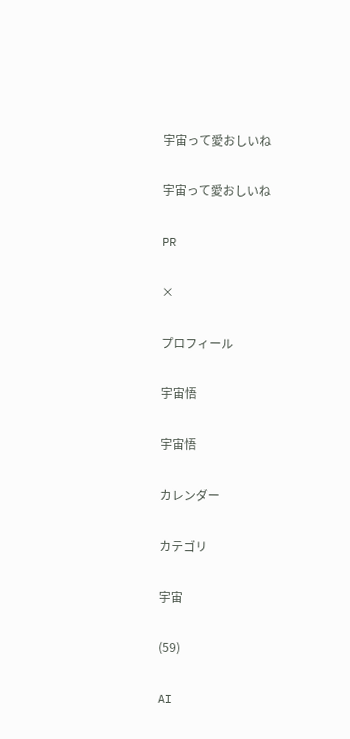宇宙って愛おしいね

宇宙って愛おしいね

PR

×

プロフィール

宇宙悟

宇宙悟

カレンダー

カテゴリ

宇宙

(59)

AI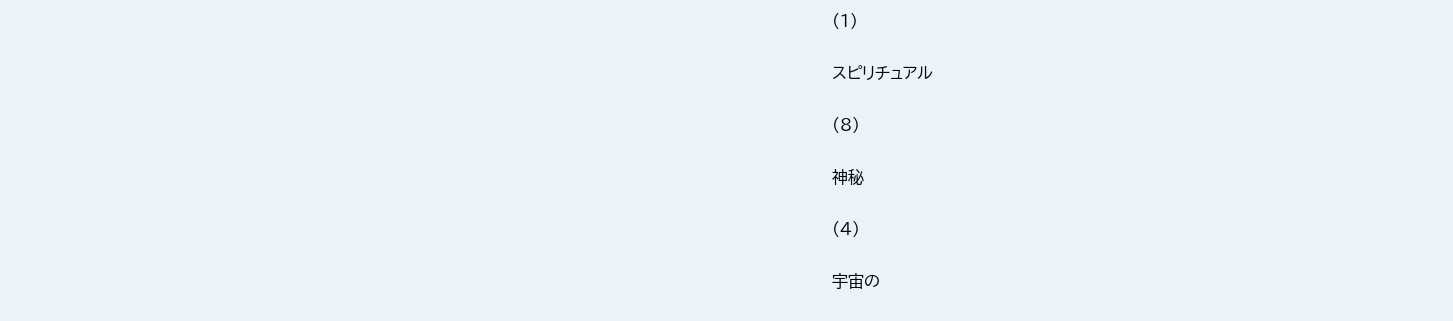(1)

スピリチュアル

(8)

神秘

(4)

宇宙の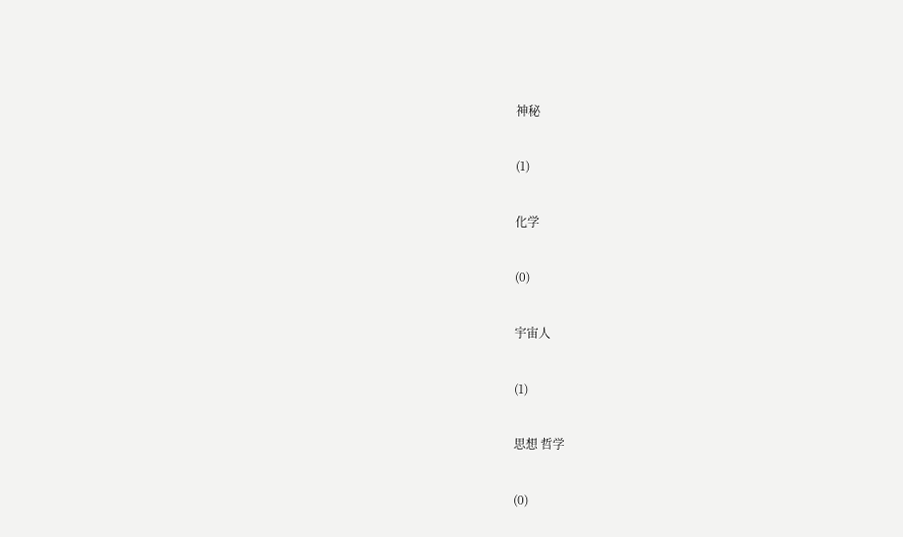神秘

(1)

化学

(0)

宇宙人

(1)

思想 哲学

(0)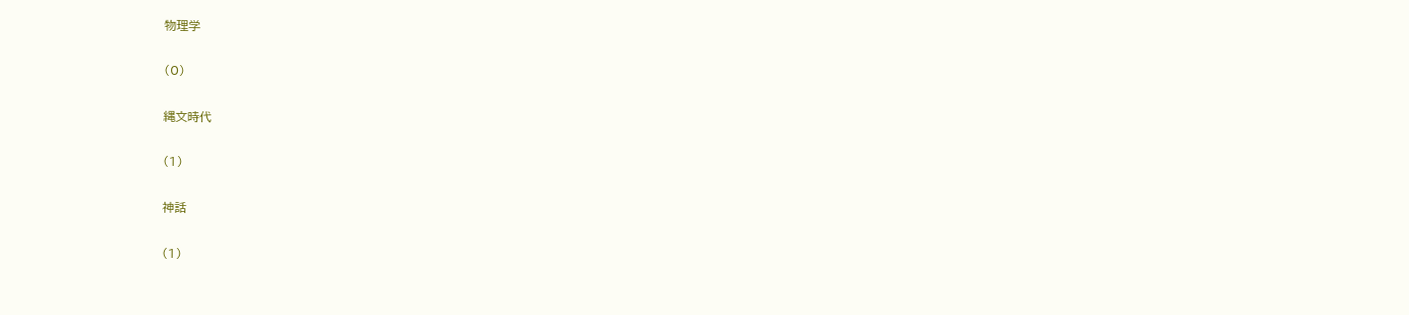物理学

(0)

縄文時代

(1)

神話

(1)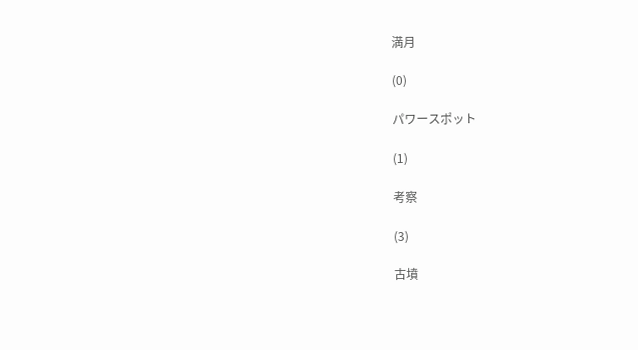満月

(0)

パワースポット

(1)

考察

(3)

古墳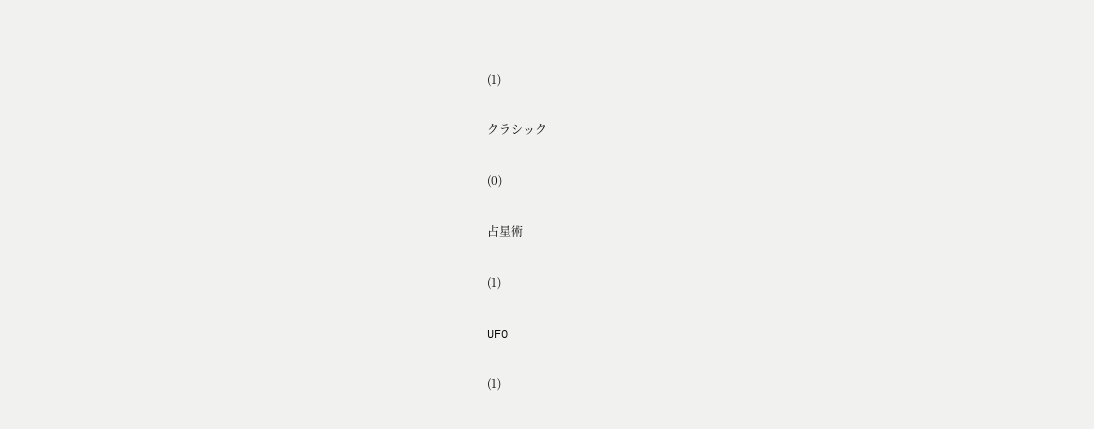(1)

クラシック

(0)

占星術

(1)

UFO

(1)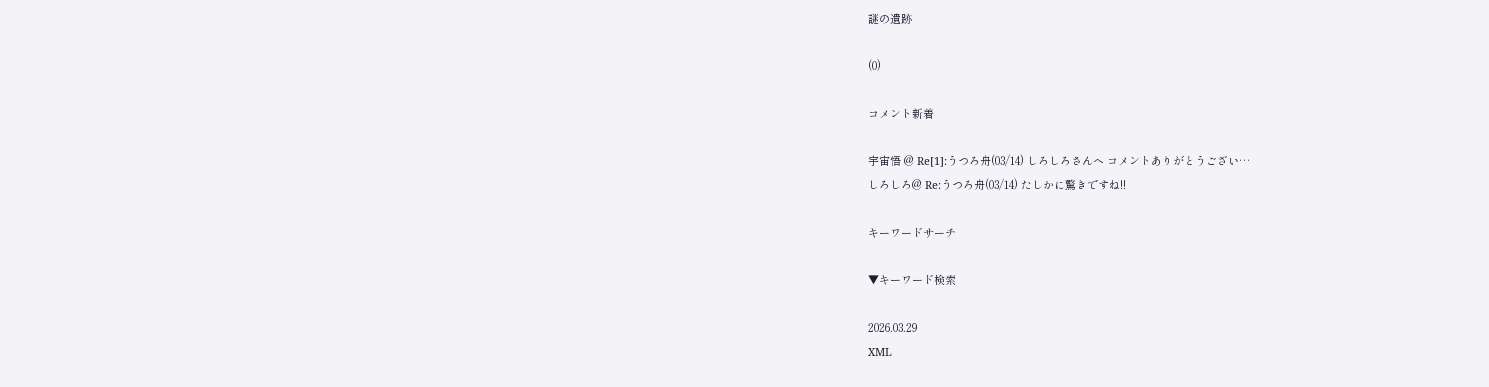謎の遺跡

(0)

コメント新着

宇宙悟 @ Re[1]:うつろ舟(03/14) しろしろさんへ コメントありがとうござい…
しろしろ@ Re:うつろ舟(03/14) たしかに驚きですね!!

キーワードサーチ

▼キーワード検索

2026.03.29
XML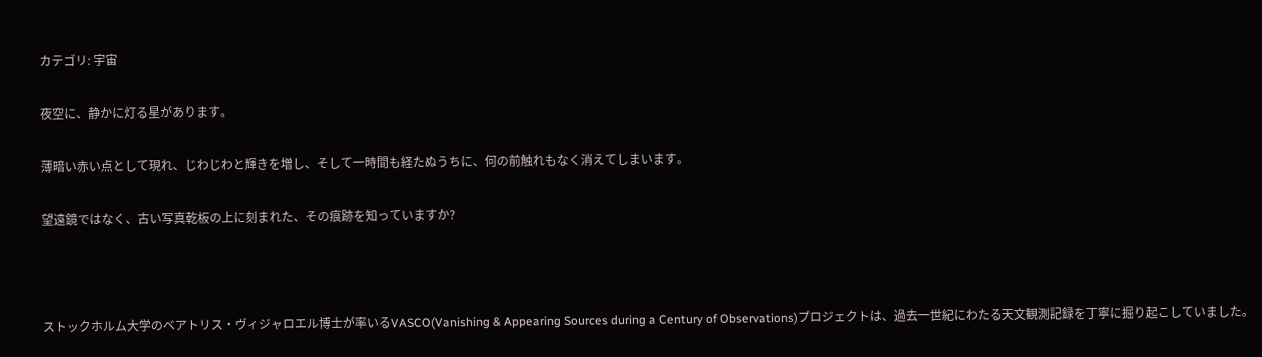カテゴリ: 宇宙

夜空に、静かに灯る星があります。

薄暗い赤い点として現れ、じわじわと輝きを増し、そして一時間も経たぬうちに、何の前触れもなく消えてしまいます。

望遠鏡ではなく、古い写真乾板の上に刻まれた、その痕跡を知っていますか?



ストックホルム大学のベアトリス・ヴィジャロエル博士が率いるVASCO(Vanishing & Appearing Sources during a Century of Observations)プロジェクトは、過去一世紀にわたる天文観測記録を丁寧に掘り起こしていました。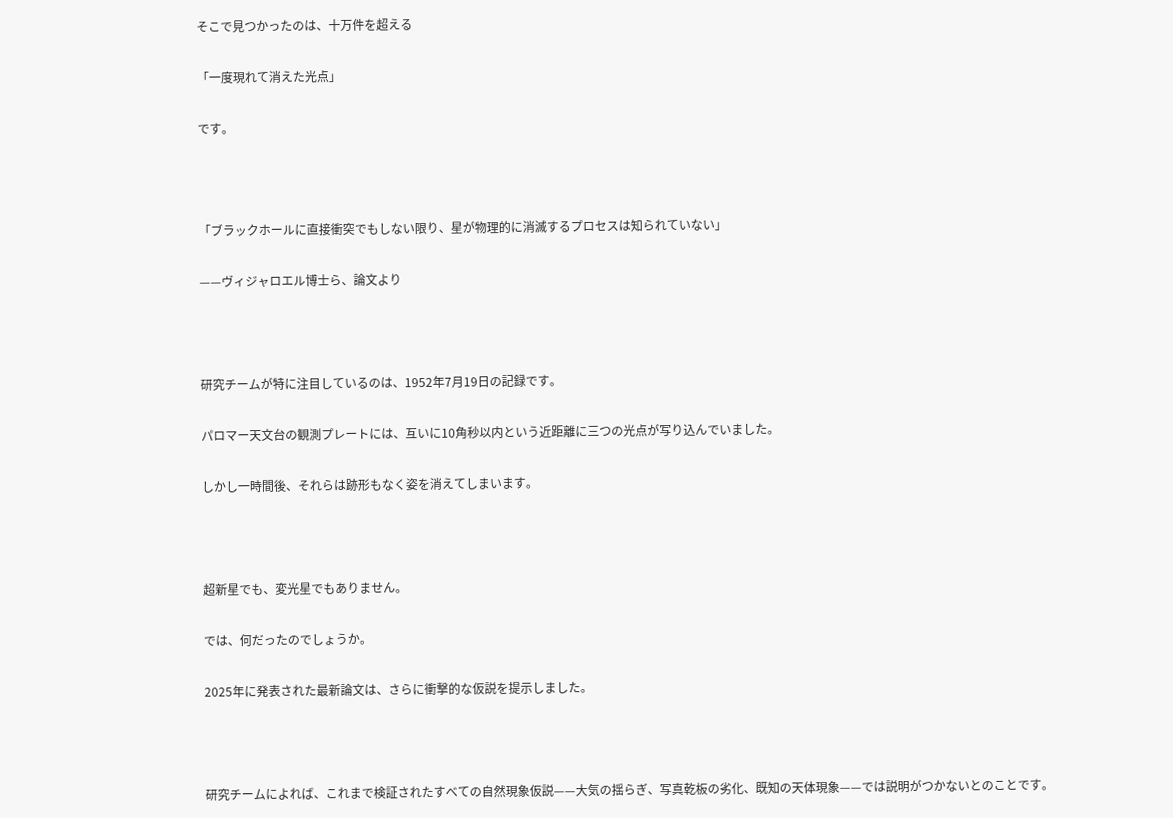そこで見つかったのは、十万件を超える

「一度現れて消えた光点」

です。



「ブラックホールに直接衝突でもしない限り、星が物理的に消滅するプロセスは知られていない」

——ヴィジャロエル博士ら、論文より



研究チームが特に注目しているのは、1952年7月19日の記録です。

パロマー天文台の観測プレートには、互いに10角秒以内という近距離に三つの光点が写り込んでいました。

しかし一時間後、それらは跡形もなく姿を消えてしまいます。



超新星でも、変光星でもありません。

では、何だったのでしょうか。

2025年に発表された最新論文は、さらに衝撃的な仮説を提示しました。



研究チームによれば、これまで検証されたすべての自然現象仮説——大気の揺らぎ、写真乾板の劣化、既知の天体現象——では説明がつかないとのことです。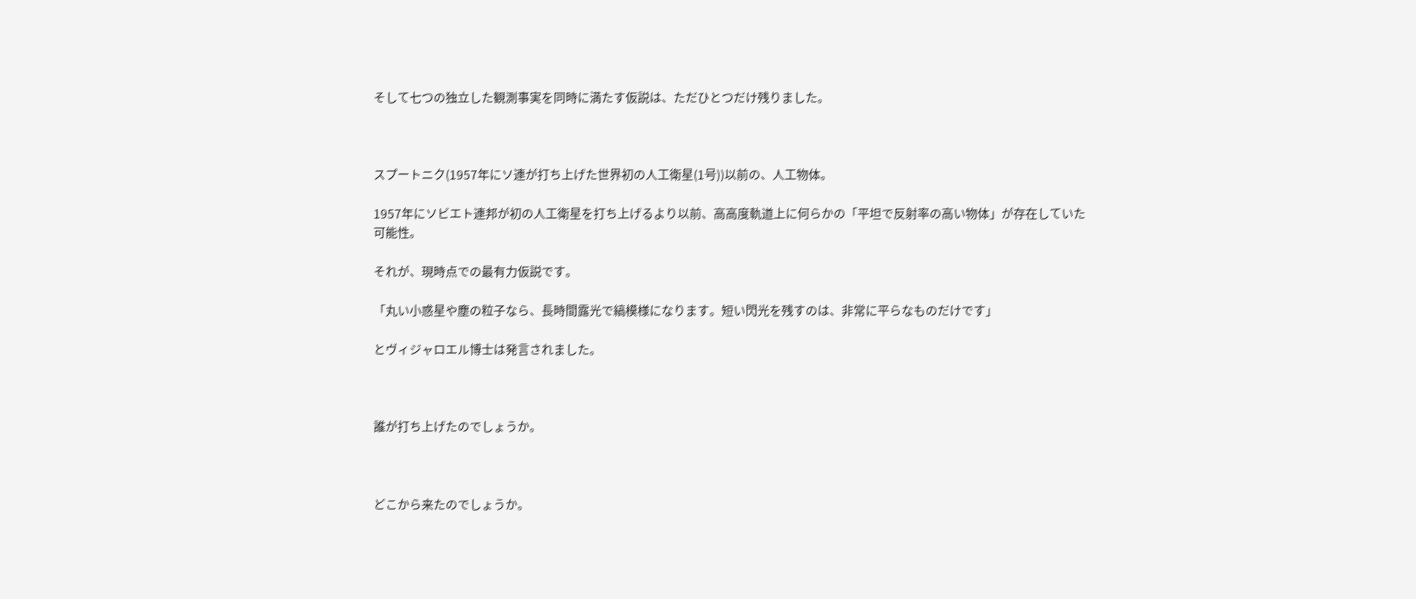そして七つの独立した観測事実を同時に満たす仮説は、ただひとつだけ残りました。



スプートニク(1957年にソ連が打ち上げた世界初の人工衛星(1号))以前の、人工物体。

1957年にソビエト連邦が初の人工衛星を打ち上げるより以前、高高度軌道上に何らかの「平坦で反射率の高い物体」が存在していた可能性。

それが、現時点での最有力仮説です。

「丸い小惑星や塵の粒子なら、長時間露光で縞模様になります。短い閃光を残すのは、非常に平らなものだけです」

とヴィジャロエル博士は発言されました。



誰が打ち上げたのでしょうか。



どこから来たのでしょうか。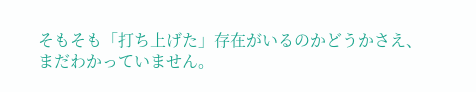そもそも「打ち上げた」存在がいるのかどうかさえ、まだわかっていません。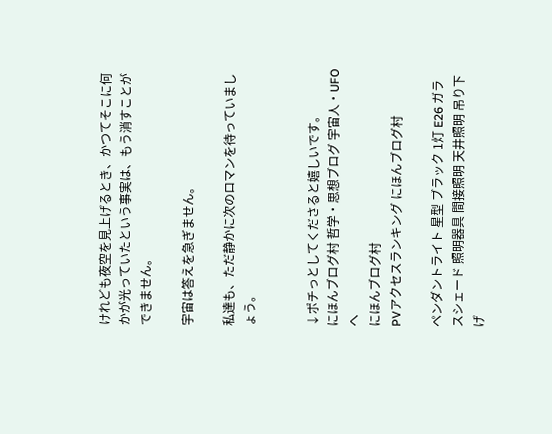けれども夜空を見上げるとき、かつてそこに何かが光っていたという事実は、もう消すことができません。

宇宙は答えを急ぎません。

私達も、ただ静かに次のロマンを待っていましょう。


↓ポチっとしてくださると嬉しいです。
にほんブログ村 哲学・思想ブログ 宇宙人・UFOへ
にほんブログ村
PVアクセスランキング にほんブログ村

ペンダントライト 星型 ブラック 1灯 E26 ガラスシェード 照明器具 間接照明 天井照明 吊り下げ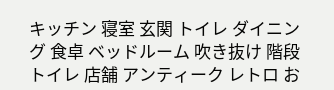キッチン 寝室 玄関 トイレ ダイニング 食卓 ベッドルーム 吹き抜け 階段 トイレ 店舗 アンティーク レトロ お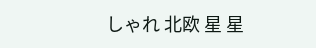しゃれ 北欧 星 星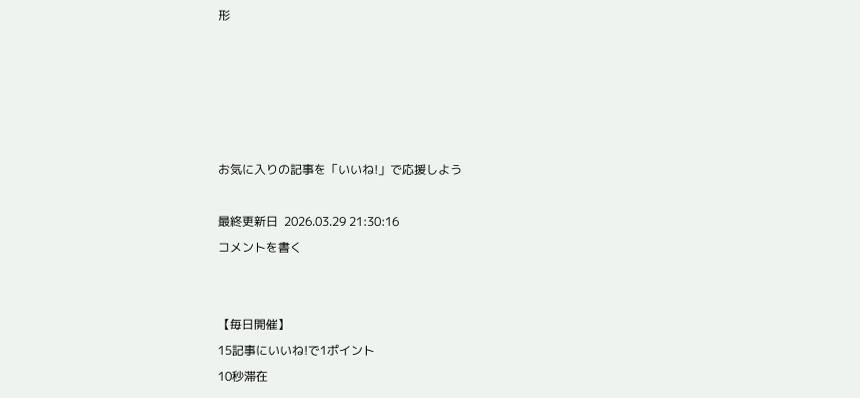形





お気に入りの記事を「いいね!」で応援しよう

最終更新日  2026.03.29 21:30:16
コメントを書く


【毎日開催】
15記事にいいね!で1ポイント
10秒滞在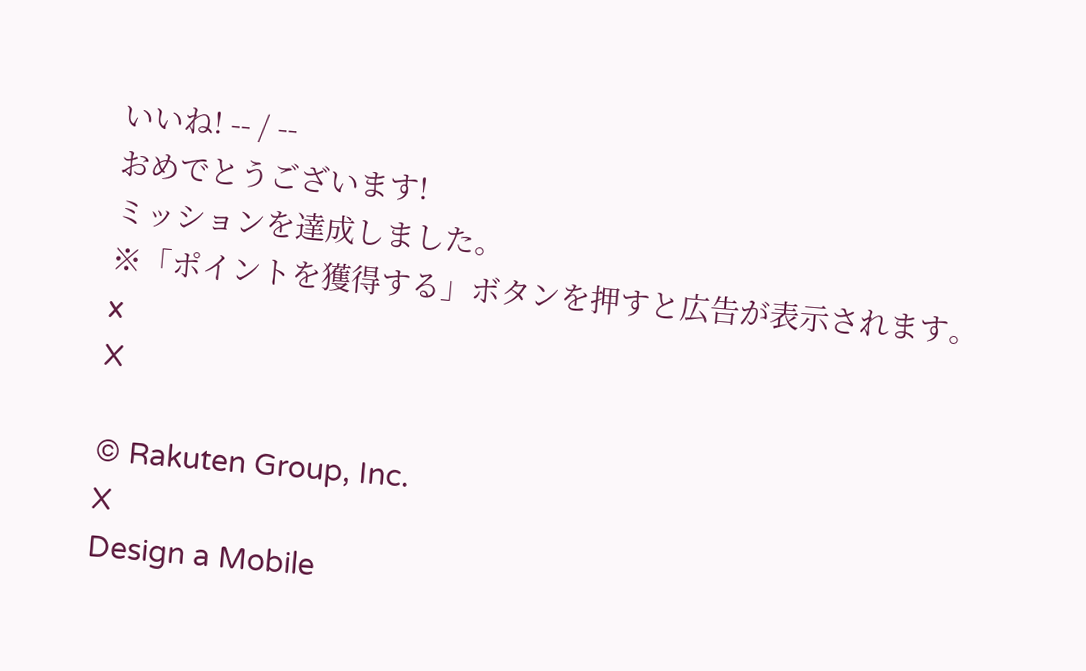いいね! -- / --
おめでとうございます!
ミッションを達成しました。
※「ポイントを獲得する」ボタンを押すと広告が表示されます。
x
X

© Rakuten Group, Inc.
X
Design a Mobile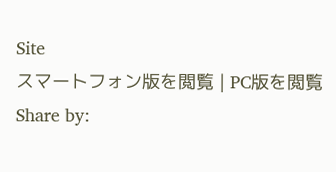Site
スマートフォン版を閲覧 | PC版を閲覧
Share by: